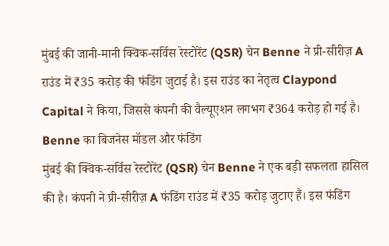मुंबई की जानी-मानी क्विक-सर्विस रेस्टोरेंट (QSR) चेन Benne ने प्री-सीरीज़ A राउंड में ₹35 करोड़ की फंडिंग जुटाई है। इस राउंड का नेतृत्व Claypond Capital ने किया, जिससे कंपनी की वैल्यूएशन लगभग ₹364 करोड़ हो गई है।
Benne का बिजनेस मॉडल और फंडिंग
मुंबई की क्विक-सर्विस रेस्टोरेंट (QSR) चेन Benne ने एक बड़ी सफलता हासिल की है। कंपनी ने प्री-सीरीज़ A फंडिंग राउंड में ₹35 करोड़ जुटाए हैं। इस फंडिंग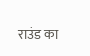राउंड का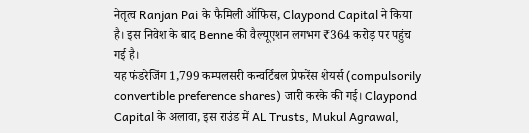नेतृत्व Ranjan Pai के फैमिली ऑफिस, Claypond Capital ने किया है। इस निवेश के बाद Benne की वैल्यूएशन लगभग ₹364 करोड़ पर पहुंच गई है।
यह फंडरेजिंग 1,799 कम्पलसरी कन्वर्टिबल प्रेफरेंस शेयर्स (compulsorily convertible preference shares) जारी करके की गई। Claypond Capital के अलावा, इस राउंड में AL Trusts, Mukul Agrawal,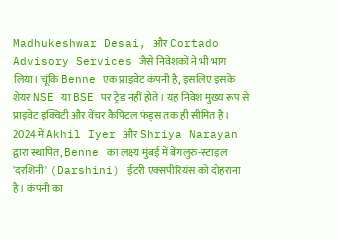Madhukeshwar Desai, और Cortado Advisory Services जैसे निवेशकों ने भी भाग लिया। चूंकि Benne एक प्राइवेट कंपनी है, इसलिए इसके शेयर NSE या BSE पर ट्रेड नहीं होते। यह निवेश मुख्य रूप से प्राइवेट इक्विटी और वेंचर कैपिटल फंड्स तक ही सीमित है।
2024 में Akhil Iyer और Shriya Narayan द्वारा स्थापित, Benne का लक्ष्य मुंबई में बेंगलुरु-स्टाइल 'दरशिनी' (Darshini) ईटरी एक्सपीरियंस को दोहराना है। कंपनी का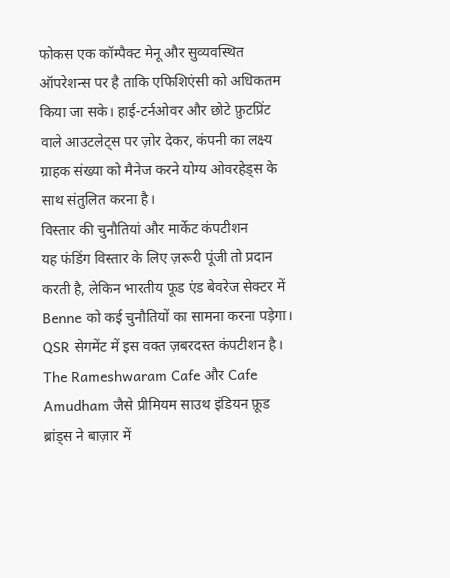फोकस एक कॉम्पैक्ट मेनू और सुव्यवस्थित ऑपरेशन्स पर है ताकि एफिशिएंसी को अधिकतम किया जा सके। हाई-टर्नओवर और छोटे फ़ुटप्रिंट वाले आउटलेट्स पर ज़ोर देकर, कंपनी का लक्ष्य ग्राहक संख्या को मैनेज करने योग्य ओवरहेड्स के साथ संतुलित करना है।
विस्तार की चुनौतियां और मार्केट कंपटीशन
यह फंडिंग विस्तार के लिए ज़रूरी पूंजी तो प्रदान करती है, लेकिन भारतीय फूड एंड बेवरेज सेक्टर में Benne को कई चुनौतियों का सामना करना पड़ेगा। QSR सेगमेंट में इस वक्त ज़बरदस्त कंपटीशन है। The Rameshwaram Cafe और Cafe Amudham जैसे प्रीमियम साउथ इंडियन फ़ूड ब्रांड्स ने बाज़ार में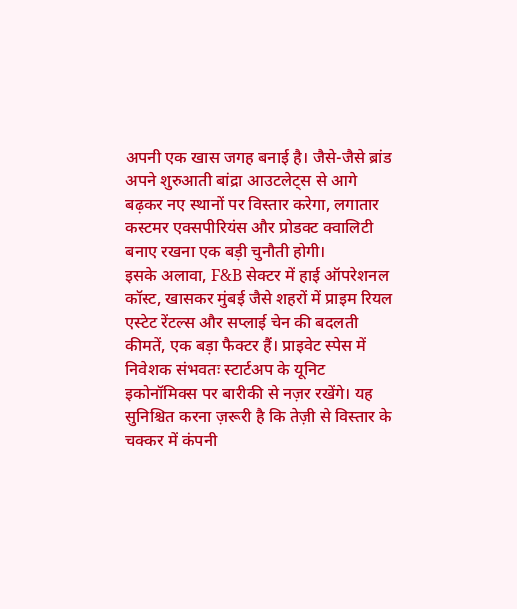अपनी एक खास जगह बनाई है। जैसे-जैसे ब्रांड अपने शुरुआती बांद्रा आउटलेट्स से आगे बढ़कर नए स्थानों पर विस्तार करेगा, लगातार कस्टमर एक्सपीरियंस और प्रोडक्ट क्वालिटी बनाए रखना एक बड़ी चुनौती होगी।
इसके अलावा, F&B सेक्टर में हाई ऑपरेशनल कॉस्ट, खासकर मुंबई जैसे शहरों में प्राइम रियल एस्टेट रेंटल्स और सप्लाई चेन की बदलती कीमतें, एक बड़ा फैक्टर हैं। प्राइवेट स्पेस में निवेशक संभवतः स्टार्टअप के यूनिट इकोनॉमिक्स पर बारीकी से नज़र रखेंगे। यह सुनिश्चित करना ज़रूरी है कि तेज़ी से विस्तार के चक्कर में कंपनी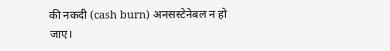की नकदी (cash burn) अनसस्टेनेबल न हो जाए।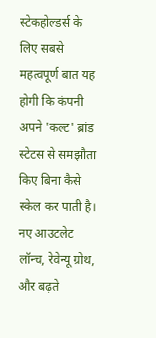स्टेकहोल्डर्स के लिए सबसे महत्वपूर्ण बात यह होगी कि कंपनी अपने 'कल्ट' ब्रांड स्टेटस से समझौता किए बिना कैसे स्केल कर पाती है। नए आउटलेट लॉन्च, रेवेन्यू ग्रोथ, और बढ़ते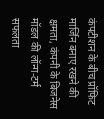कंपटीशन के बीच प्रॉफिट मार्जिन बनाए रखने की क्षमता, कंपनी के बिजनेस मॉडल की लॉन्ग-टर्म सफलता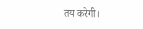तय करेगी।